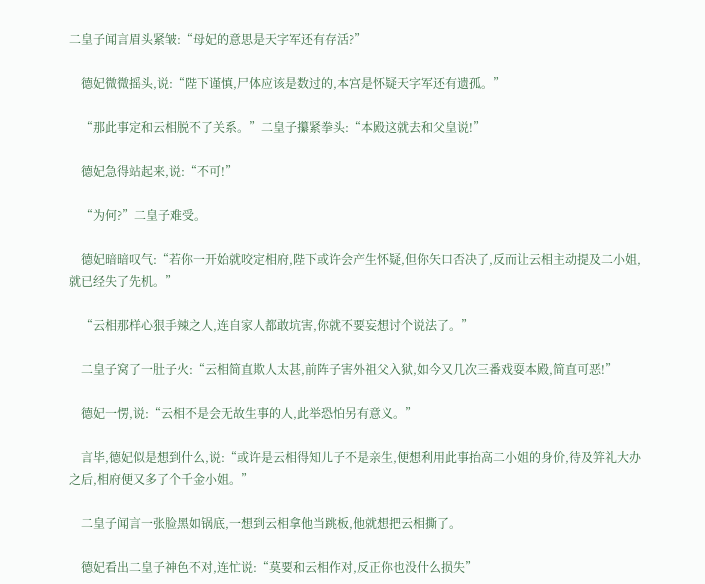二皇子闻言眉头紧皱:“母妃的意思是天字军还有存活?”

    德妃微微摇头,说:“陛下谨慎,尸体应该是数过的,本宫是怀疑天字军还有遗孤。”

    “那此事定和云相脱不了关系。”二皇子攥紧拳头:“本殿这就去和父皇说!”

    德妃急得站起来,说:“不可!”

    “为何?”二皇子难受。

    德妃暗暗叹气:“若你一开始就咬定相府,陛下或许会产生怀疑,但你矢口否决了,反而让云相主动提及二小姐,就已经失了先机。”

    “云相那样心狠手辣之人,连自家人都敢坑害,你就不要妄想讨个说法了。”

    二皇子窝了一肚子火:“云相简直欺人太甚,前阵子害外祖父入狱,如今又几次三番戏耍本殿,简直可恶!”

    德妃一愣,说:“云相不是会无故生事的人,此举恐怕另有意义。”

    言毕,德妃似是想到什么,说:“或许是云相得知儿子不是亲生,便想利用此事抬高二小姐的身价,待及笄礼大办之后,相府便又多了个千金小姐。”

    二皇子闻言一张脸黑如锅底,一想到云相拿他当跳板,他就想把云相撕了。

    德妃看出二皇子神色不对,连忙说:“莫要和云相作对,反正你也没什么损失”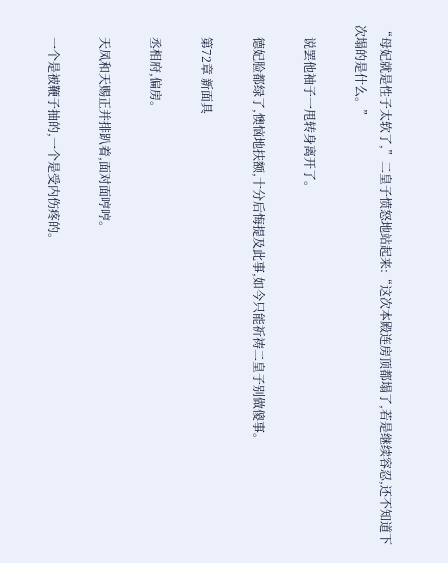“母妃就是性子太软了,”二皇子愤怒地站起来:“这次本殿连房顶都塌了,若是继续容忍,还不知道下次塌的是什么。”

    说罢他袖子一甩转身离开了。

    德妃脸都绿了,懊恼地扶额,十分后悔提及此事,如今只能祈祷二皇子别做傻事。

    第72章 新面具

    丞相府,偏房。

    天凤和天赐正并排趴着,面对面哼哼。

    一个是被鞭子抽的,一个是受内伤疼的。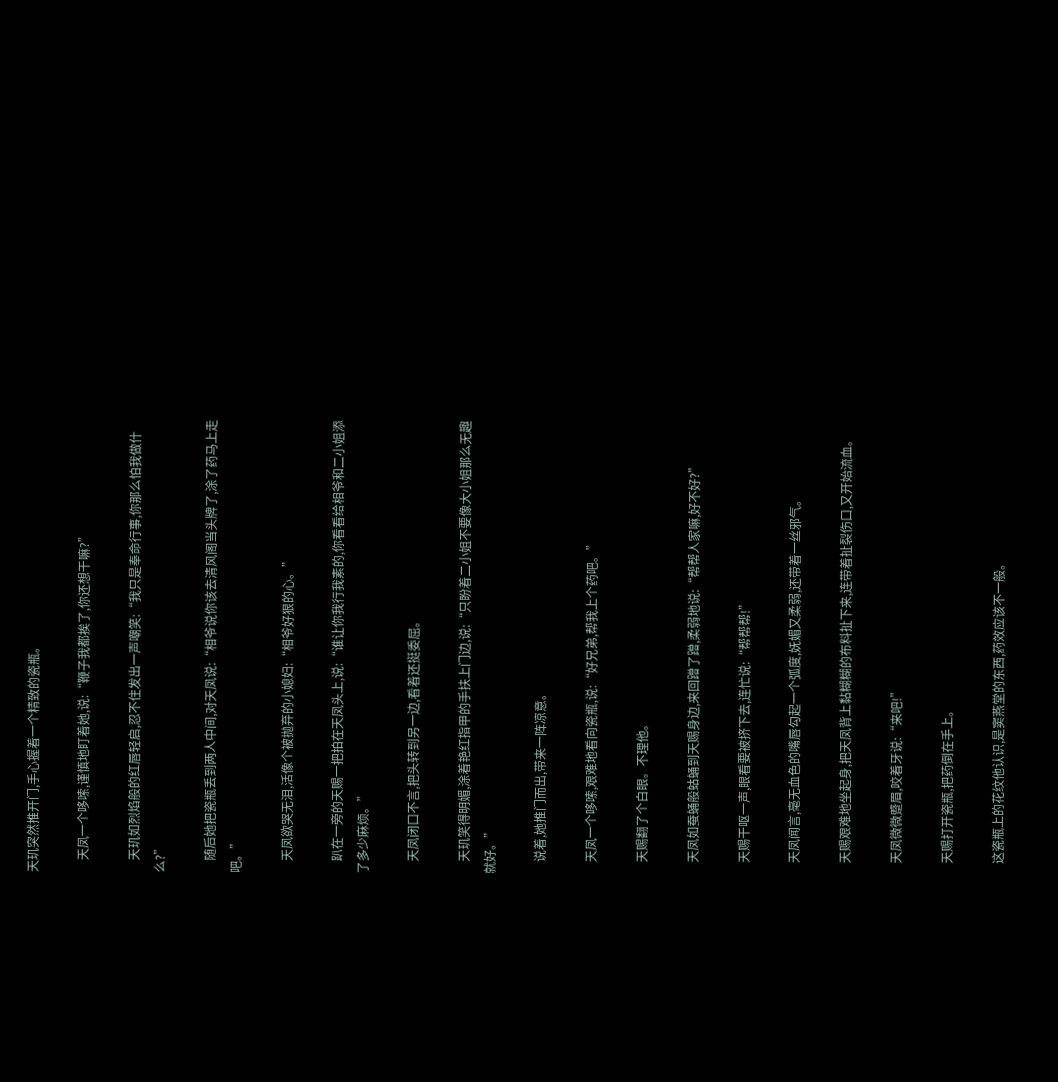天玑突然推开门,手心握着一个精致的瓷瓶。

    天凤一个哆嗦,谨慎地盯着她,说:“鞭子我都挨了,你还想干嘛?”

    天玑如烈焰般的红唇轻启,忍不住发出一声嘲笑:“我只是奉命行事,你那么怕我做什么?”

    随后她把瓷瓶丢到两人中间,对天凤说:“相爷说你该去清风阁当头牌了,涂了药马上走吧。”

    天凤欲哭无泪,活像个被抛弃的小媳妇:“相爷好狠的心。”

    趴在一旁的天赐一把拍在天凤头上,说:“谁让你我行我素的,你看看给相爷和二小姐添了多少麻烦。”

    天凤闭口不言,把头转到另一边,看着还挺委屈。

    天玑笑得明媚,涂着艳红指甲的手扶上门边,说:“只盼着二小姐不要像大小姐那么无趣就好。”

    说着,她推门而出,带来一阵凉意。

    天凤一个哆嗦,艰难地看向瓷瓶,说:“好兄弟,帮我上个药吧。”

    天赐翻了个白眼。不理他。

    天凤如蚕蛹般蛄蛹到天赐身边,来回蹭了蹭,柔弱地说:“帮帮人家嘛,好不好?”

    天赐干呕一声,眼看要被挤下去,连忙说:“帮帮帮!”

    天凤闻言,毫无血色的嘴唇勾起一个弧度,妩媚又柔弱,还带着一丝邪气。

    天赐艰难地坐起身,把天凤背上黏糊糊的布料扯下来,连带着扯裂伤口,又开始流血。

    天凤微微蹙眉,咬着牙说:“来吧!”

    天赐打开瓷瓶,把药倒在手上。

    这瓷瓶上的花纹他认识,是窦燕堂的东西,药效应该不一般。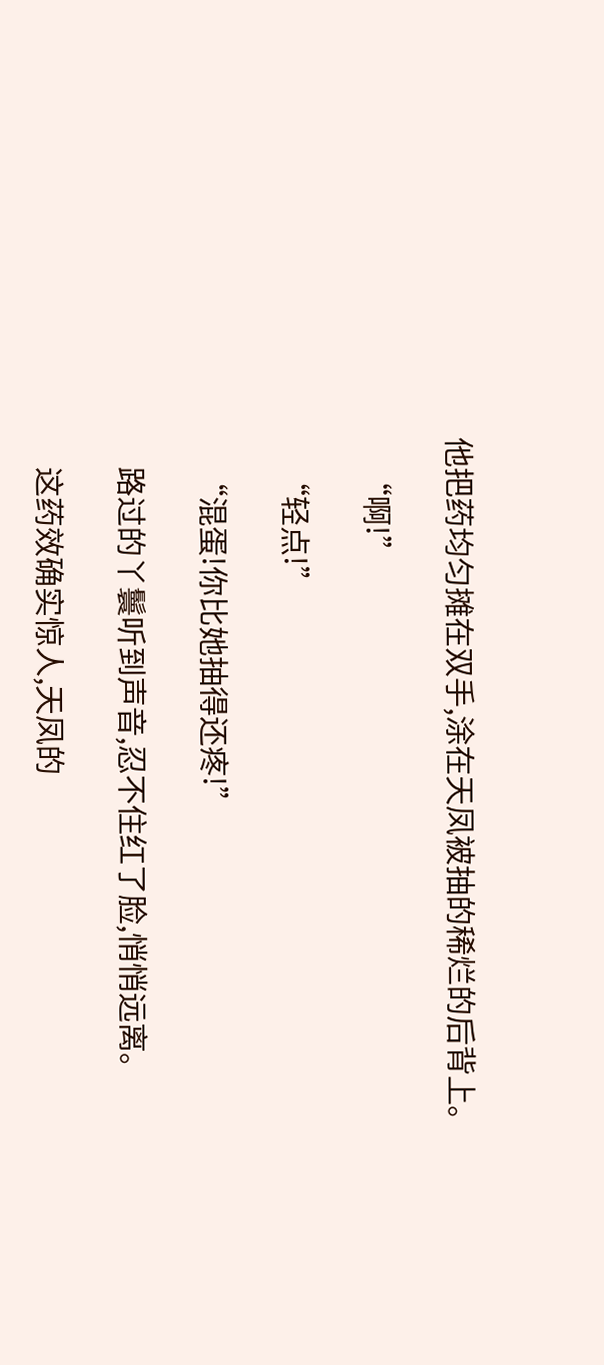他把药均匀摊在双手,涂在天凤被抽的稀烂的后背上。

    “啊!”

    “轻点!”

    “混蛋!你比她抽得还疼!”

    路过的丫鬟听到声音,忍不住红了脸,悄悄远离。

    这药效确实惊人,天凤的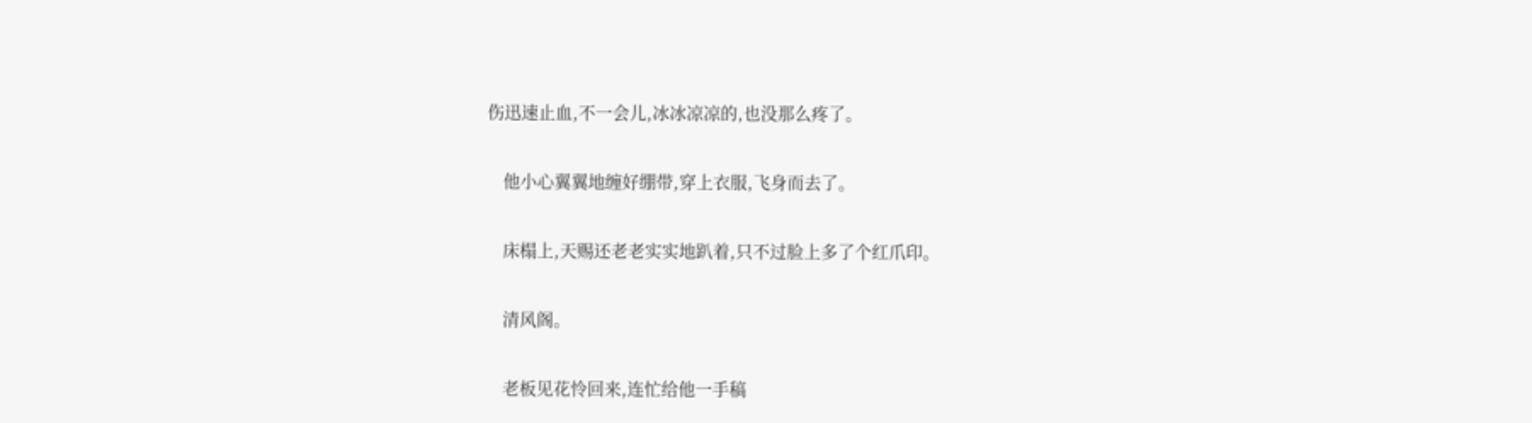伤迅速止血,不一会儿,冰冰凉凉的,也没那么疼了。

    他小心翼翼地缠好绷带,穿上衣服,飞身而去了。

    床榻上,天赐还老老实实地趴着,只不过脸上多了个红爪印。

    清风阁。

    老板见花怜回来,连忙给他一手稿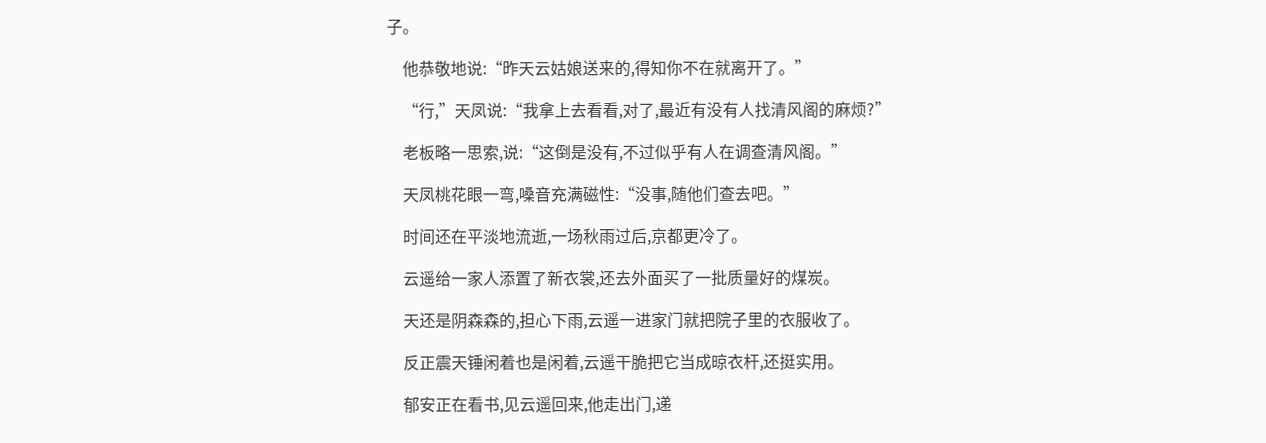子。

    他恭敬地说:“昨天云姑娘送来的,得知你不在就离开了。”

    “行,”天凤说:“我拿上去看看,对了,最近有没有人找清风阁的麻烦?”

    老板略一思索,说:“这倒是没有,不过似乎有人在调查清风阁。”

    天凤桃花眼一弯,嗓音充满磁性:“没事,随他们查去吧。”

    时间还在平淡地流逝,一场秋雨过后,京都更冷了。

    云遥给一家人添置了新衣裳,还去外面买了一批质量好的煤炭。

    天还是阴森森的,担心下雨,云遥一进家门就把院子里的衣服收了。

    反正震天锤闲着也是闲着,云遥干脆把它当成晾衣杆,还挺实用。

    郁安正在看书,见云遥回来,他走出门,递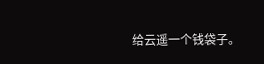给云遥一个钱袋子。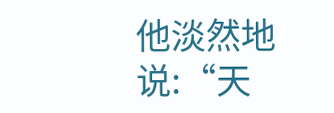他淡然地说:“天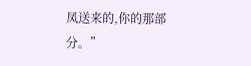凤送来的,你的那部分。”